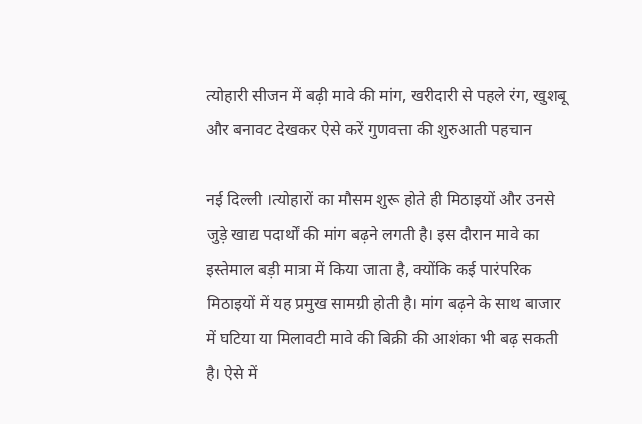त्योहारी सीजन में बढ़ी मावे की मांग, खरीदारी से पहले रंग, खुशबू और बनावट देखकर ऐसे करें गुणवत्ता की शुरुआती पहचान

नई दिल्ली ।त्योहारों का मौसम शुरू होते ही मिठाइयों और उनसे जुड़े खाद्य पदार्थों की मांग बढ़ने लगती है। इस दौरान मावे का इस्तेमाल बड़ी मात्रा में किया जाता है, क्योंकि कई पारंपरिक मिठाइयों में यह प्रमुख सामग्री होती है। मांग बढ़ने के साथ बाजार में घटिया या मिलावटी मावे की बिक्री की आशंका भी बढ़ सकती है। ऐसे में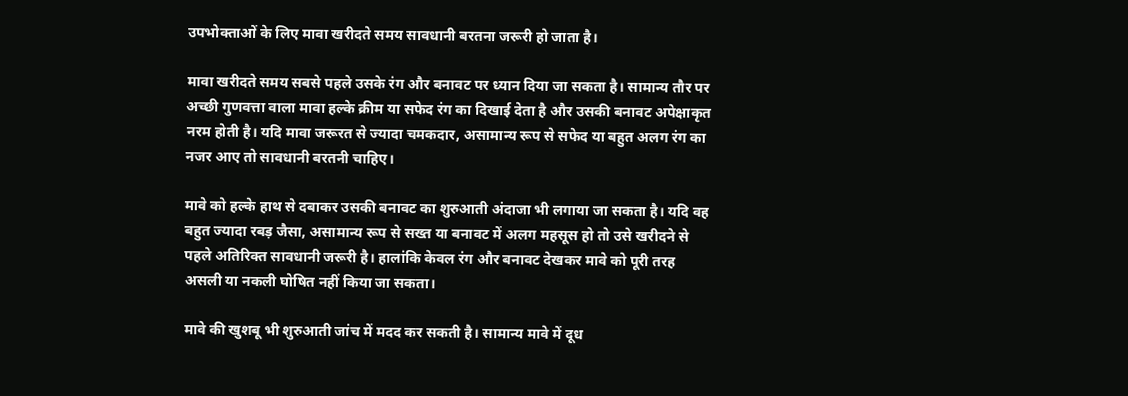उपभोक्ताओं के लिए मावा खरीदते समय सावधानी बरतना जरूरी हो जाता है।

मावा खरीदते समय सबसे पहले उसके रंग और बनावट पर ध्यान दिया जा सकता है। सामान्य तौर पर अच्छी गुणवत्ता वाला मावा हल्के क्रीम या सफेद रंग का दिखाई देता है और उसकी बनावट अपेक्षाकृत नरम होती है। यदि मावा जरूरत से ज्यादा चमकदार, असामान्य रूप से सफेद या बहुत अलग रंग का नजर आए तो सावधानी बरतनी चाहिए।

मावे को हल्के हाथ से दबाकर उसकी बनावट का शुरुआती अंदाजा भी लगाया जा सकता है। यदि वह बहुत ज्यादा रबड़ जैसा, असामान्य रूप से सख्त या बनावट में अलग महसूस हो तो उसे खरीदने से पहले अतिरिक्त सावधानी जरूरी है। हालांकि केवल रंग और बनावट देखकर मावे को पूरी तरह असली या नकली घोषित नहीं किया जा सकता।

मावे की खुशबू भी शुरुआती जांच में मदद कर सकती है। सामान्य मावे में दूध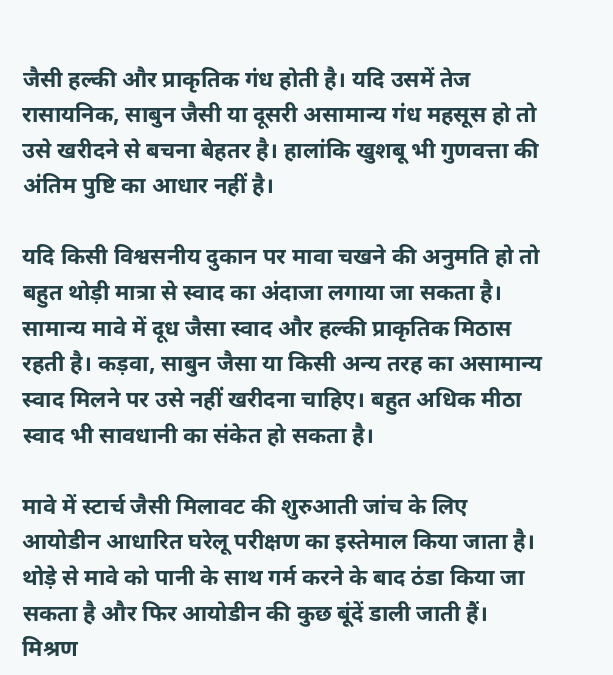जैसी हल्की और प्राकृतिक गंध होती है। यदि उसमें तेज रासायनिक, साबुन जैसी या दूसरी असामान्य गंध महसूस हो तो उसे खरीदने से बचना बेहतर है। हालांकि खुशबू भी गुणवत्ता की अंतिम पुष्टि का आधार नहीं है।

यदि किसी विश्वसनीय दुकान पर मावा चखने की अनुमति हो तो बहुत थोड़ी मात्रा से स्वाद का अंदाजा लगाया जा सकता है। सामान्य मावे में दूध जैसा स्वाद और हल्की प्राकृतिक मिठास रहती है। कड़वा, साबुन जैसा या किसी अन्य तरह का असामान्य स्वाद मिलने पर उसे नहीं खरीदना चाहिए। बहुत अधिक मीठा स्वाद भी सावधानी का संकेत हो सकता है।

मावे में स्टार्च जैसी मिलावट की शुरुआती जांच के लिए आयोडीन आधारित घरेलू परीक्षण का इस्तेमाल किया जाता है। थोड़े से मावे को पानी के साथ गर्म करने के बाद ठंडा किया जा सकता है और फिर आयोडीन की कुछ बूंदें डाली जाती हैं। मिश्रण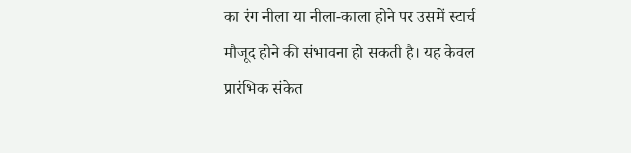का रंग नीला या नीला-काला होने पर उसमें स्टार्च मौजूद होने की संभावना हो सकती है। यह केवल प्रारंभिक संकेत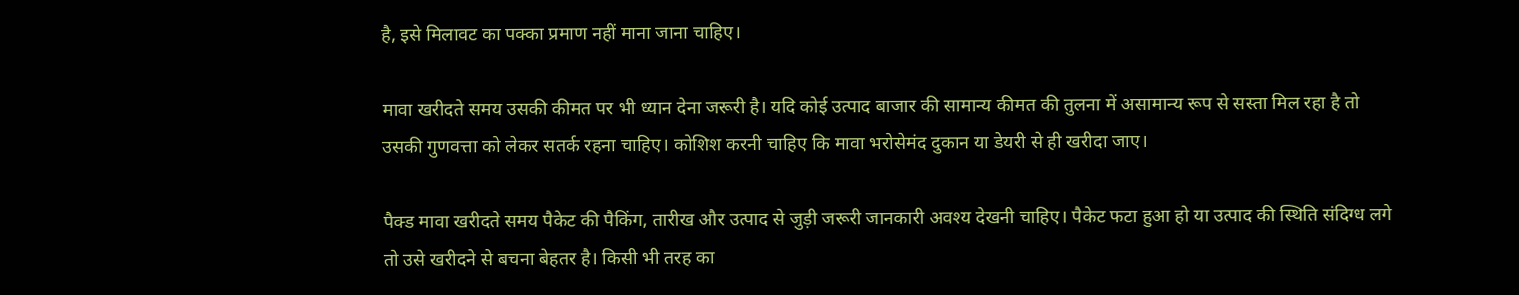है, इसे मिलावट का पक्का प्रमाण नहीं माना जाना चाहिए।

मावा खरीदते समय उसकी कीमत पर भी ध्यान देना जरूरी है। यदि कोई उत्पाद बाजार की सामान्य कीमत की तुलना में असामान्य रूप से सस्ता मिल रहा है तो उसकी गुणवत्ता को लेकर सतर्क रहना चाहिए। कोशिश करनी चाहिए कि मावा भरोसेमंद दुकान या डेयरी से ही खरीदा जाए।

पैक्ड मावा खरीदते समय पैकेट की पैकिंग, तारीख और उत्पाद से जुड़ी जरूरी जानकारी अवश्य देखनी चाहिए। पैकेट फटा हुआ हो या उत्पाद की स्थिति संदिग्ध लगे तो उसे खरीदने से बचना बेहतर है। किसी भी तरह का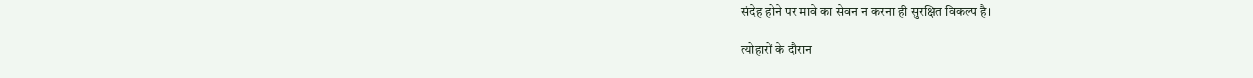संदेह होने पर मावे का सेवन न करना ही सुरक्षित विकल्प है।

त्योहारों के दौरान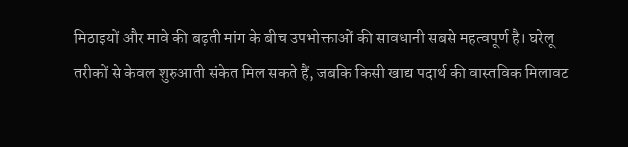मिठाइयों और मावे की बढ़ती मांग के बीच उपभोक्ताओं की सावधानी सबसे महत्वपूर्ण है। घरेलू तरीकों से केवल शुरुआती संकेत मिल सकते हैं, जबकि किसी खाद्य पदार्थ की वास्तविक मिलावट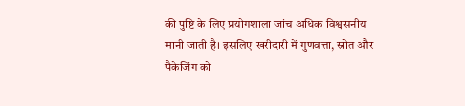की पुष्टि के लिए प्रयोगशाला जांच अधिक विश्वसनीय मानी जाती है। इसलिए खरीदारी में गुणवत्ता, स्रोत और पैकेजिंग को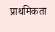प्राथमिकता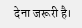देना जरूरी है।